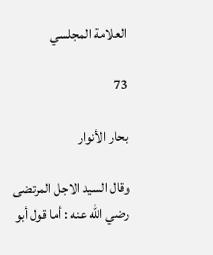العلامة المجلسي

73

بحار الأنوار

وقال السيد الاجل المرتضى رضي الله عنه : أما قول أبو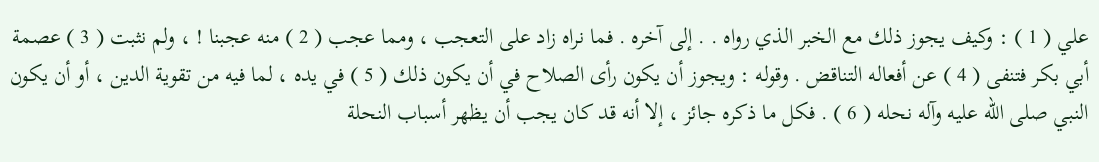علي ( 1 ) : وكيف يجوز ذلك مع الخبر الذي رواه . . إلى آخره . فما نراه زاد على التعجب ، ومما عجب ( 2 ) منه عجبنا ! ، ولم نثبت ( 3 ) عصمة أبي بكر فتنفى ( 4 ) عن أفعاله التناقض . وقوله : ويجوز أن يكون رأى الصلاح في أن يكون ذلك ( 5 ) في يده ، لما فيه من تقوية الدين ، أو أن يكون النبي صلى الله عليه وآله نحله ( 6 ) . فكل ما ذكره جائز ، إلا أنه قد كان يجب أن يظهر أسباب النحلة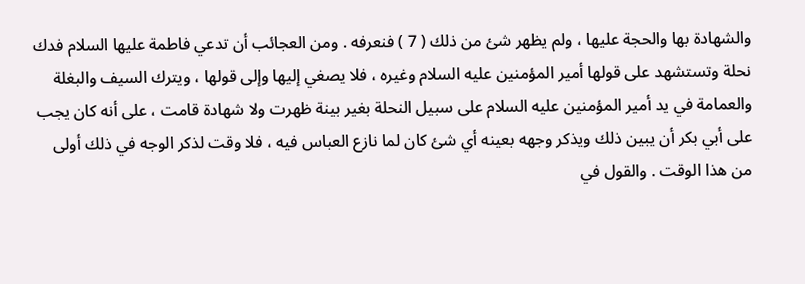والشهادة بها والحجة عليها ، ولم يظهر شئ من ذلك ( 7 ) فنعرفه . ومن العجائب أن تدعي فاطمة عليها السلام فدك نحلة وتستشهد على قولها أمير المؤمنين عليه السلام وغيره ، فلا يصغي إليها وإلى قولها ، ويترك السيف والبغلة والعمامة في يد أمير المؤمنين عليه السلام على سبيل النحلة بغير بينة ظهرت ولا شهادة قامت ، على أنه كان يجب على أبي بكر أن يبين ذلك ويذكر وجهه بعينه أي شئ كان لما نازع العباس فيه ، فلا وقت لذكر الوجه في ذلك أولى من هذا الوقت . والقول في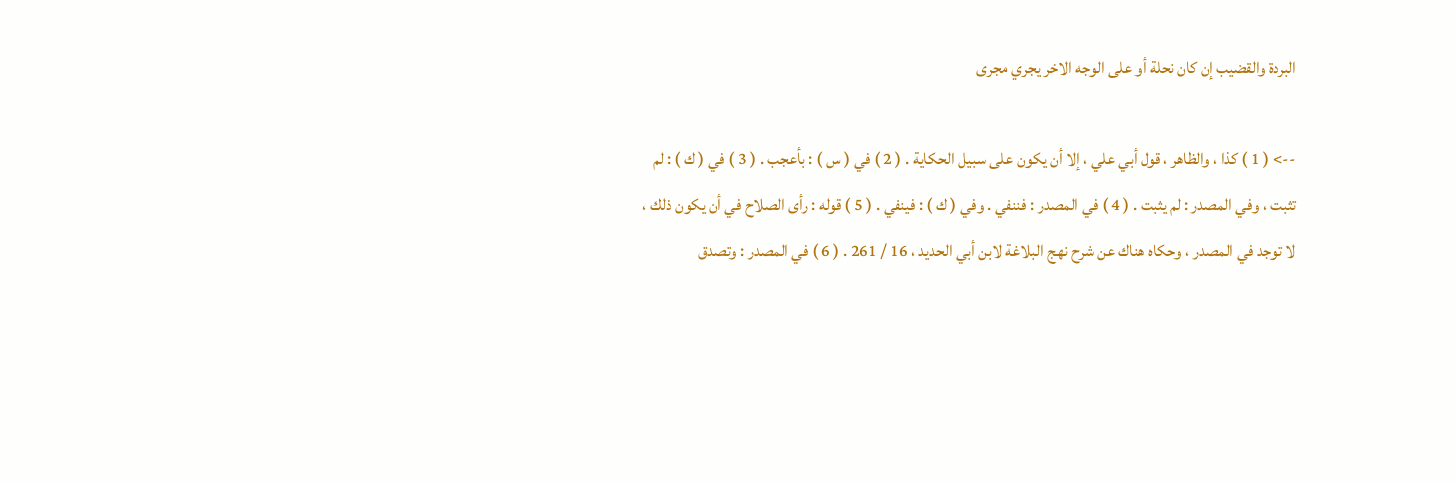البردة والقضيب إن كان نحلة أو على الوجه الاخر يجري مجرى

--> ( 1 ) كذا ، والظاهر ، قول أبي علي ، إلا أن يكون على سبيل الحكاية . ( 2 ) في ( س ) : بأعجب . ( 3 ) في ( ك ) : لم تثبت ، وفي المصدر : لم يثبت . ( 4 ) في المصدر : فننفي . وفي ( ك ) : فينفي . ( 5 ) قوله : رأى الصلاح في أن يكون ذلك ، لا توجد في المصدر ، وحكاه هناك عن شرح نهج البلاغة لابن أبي الحديد ، 16 / 261 . ( 6 ) في المصدر : وتصدق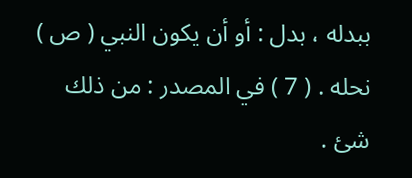ببدله ، بدل : أو أن يكون النبي ( ص ) نحله . ( 7 ) في المصدر : من ذلك شئ .